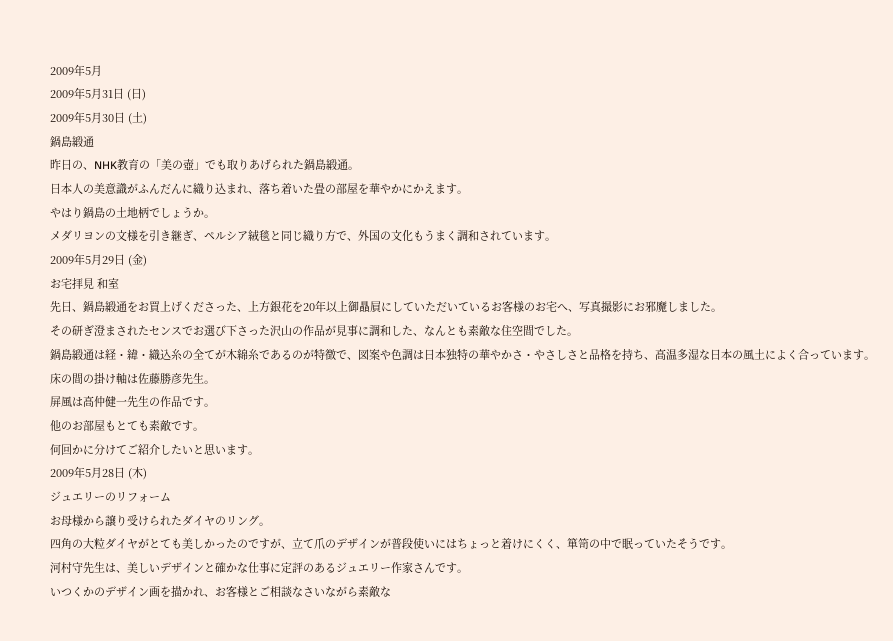2009年5月
2009年5月31日 (日)
2009年5月30日 (土)
鍋島緞通
昨日の、NHK教育の「美の壺」でも取りあげられた鍋島緞通。
日本人の美意識がふんだんに織り込まれ、落ち着いた畳の部屋を華やかにかえます。
やはり鍋島の土地柄でしょうか。
メダリヨンの文様を引き継ぎ、ペルシア絨毯と同じ織り方で、外国の文化もうまく調和されています。
2009年5月29日 (金)
お宅拝見 和室
先日、鍋島緞通をお買上げくださった、上方銀花を20年以上御贔屓にしていただいているお客様のお宅へ、写真撮影にお邪魔しました。
その研ぎ澄まされたセンスでお選び下さった沢山の作品が見事に調和した、なんとも素敵な住空間でした。
鍋島緞通は経・緯・織込糸の全てが木綿糸であるのが特徴で、図案や色調は日本独特の華やかさ・やさしさと品格を持ち、高温多湿な日本の風土によく合っています。
床の間の掛け軸は佐藤勝彦先生。
屏風は高仲健一先生の作品です。
他のお部屋もとても素敵です。
何回かに分けてご紹介したいと思います。
2009年5月28日 (木)
ジュエリーのリフォーム
お母様から譲り受けられたダイヤのリング。
四角の大粒ダイヤがとても美しかったのですが、立て爪のデザインが普段使いにはちょっと着けにくく、箪笥の中で眠っていたそうです。
河村守先生は、美しいデザインと確かな仕事に定評のあるジュエリー作家さんです。
いつくかのデザイン画を描かれ、お客様とご相談なさいながら素敵な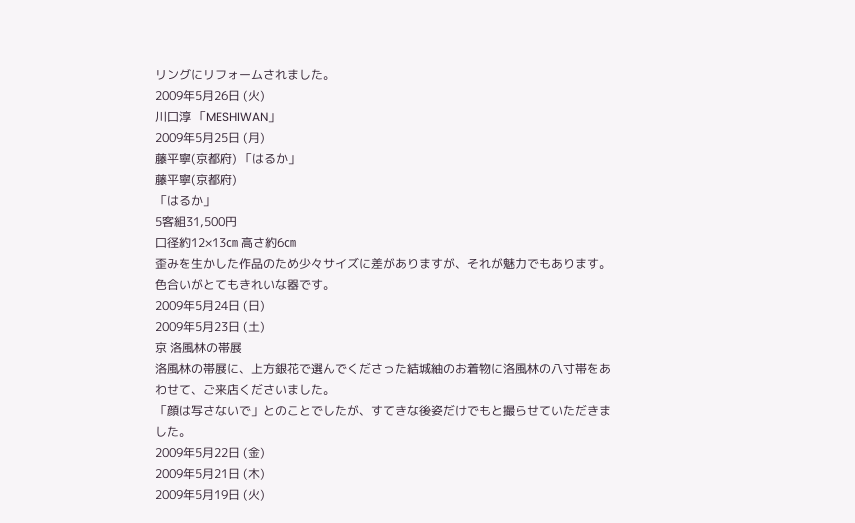リングにリフォームされました。
2009年5月26日 (火)
川口淳 「MESHIWAN」
2009年5月25日 (月)
藤平寧(京都府) 「はるか」
藤平寧(京都府)
「はるか」
5客組31,500円
口径約12×13㎝ 高さ約6㎝
歪みを生かした作品のため少々サイズに差がありますが、それが魅力でもあります。
色合いがとてもきれいな器です。
2009年5月24日 (日)
2009年5月23日 (土)
京 洛風林の帯展
洛風林の帯展に、上方銀花で選んでくださった結城紬のお着物に洛風林の八寸帯をあわせて、ご来店くださいました。
「顔は写さないで」とのことでしたが、すてきな後姿だけでもと撮らせていただきました。
2009年5月22日 (金)
2009年5月21日 (木)
2009年5月19日 (火)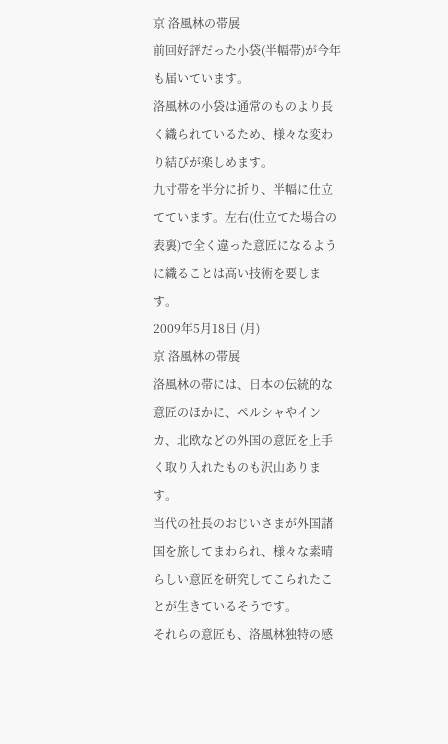京 洛風林の帯展
前回好評だった小袋(半幅帯)が今年も届いています。
洛風林の小袋は通常のものより長く織られているため、様々な変わり結びが楽しめます。
九寸帯を半分に折り、半幅に仕立てています。左右(仕立てた場合の表裏)で全く違った意匠になるように織ることは高い技術を要します。
2009年5月18日 (月)
京 洛風林の帯展
洛風林の帯には、日本の伝統的な意匠のほかに、ペルシャやインカ、北欧などの外国の意匠を上手く取り入れたものも沢山あります。
当代の社長のおじいさまが外国諸国を旅してまわられ、様々な素晴らしい意匠を研究してこられたことが生きているそうです。
それらの意匠も、洛風林独特の感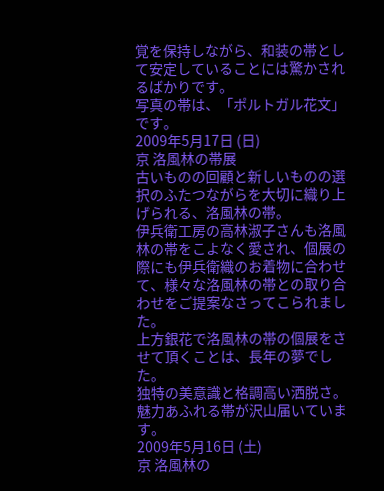覚を保持しながら、和装の帯として安定していることには驚かされるばかりです。
写真の帯は、「ポルトガル花文」です。
2009年5月17日 (日)
京 洛風林の帯展
古いものの回顧と新しいものの選択のふたつながらを大切に織り上げられる、洛風林の帯。
伊兵衛工房の高林淑子さんも洛風林の帯をこよなく愛され、個展の際にも伊兵衛織のお着物に合わせて、様々な洛風林の帯との取り合わせをご提案なさってこられました。
上方銀花で洛風林の帯の個展をさせて頂くことは、長年の夢でした。
独特の美意識と格調高い洒脱さ。
魅力あふれる帯が沢山届いています。
2009年5月16日 (土)
京 洛風林の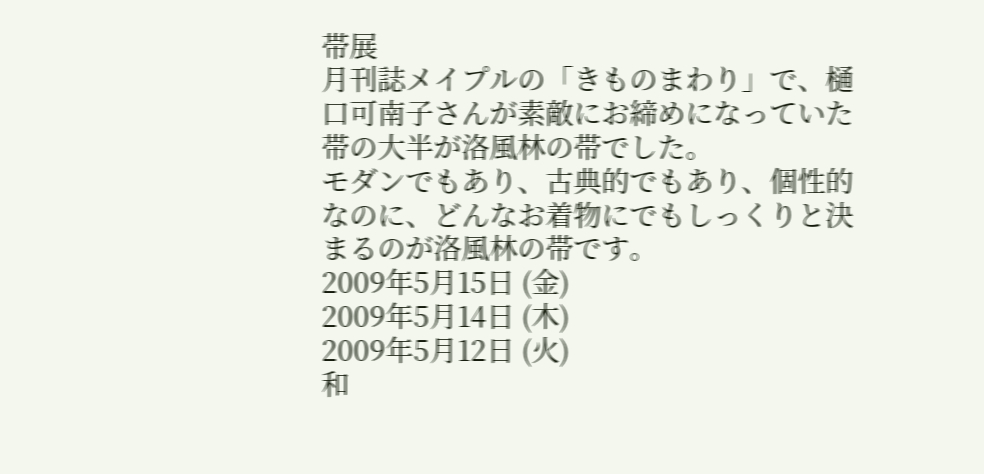帯展
月刊誌メイプルの「きものまわり」で、樋口可南子さんが素敵にお締めになっていた帯の大半が洛風林の帯でした。
モダンでもあり、古典的でもあり、個性的なのに、どんなお着物にでもしっくりと決まるのが洛風林の帯です。
2009年5月15日 (金)
2009年5月14日 (木)
2009年5月12日 (火)
和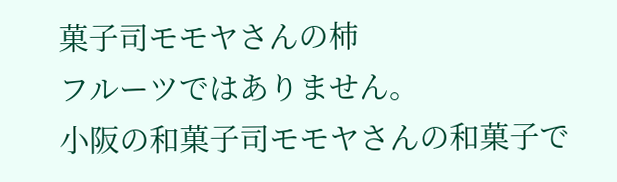菓子司モモヤさんの柿
フルーツではありません。
小阪の和菓子司モモヤさんの和菓子で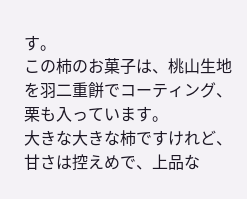す。
この柿のお菓子は、桃山生地を羽二重餅でコーティング、栗も入っています。
大きな大きな柿ですけれど、甘さは控えめで、上品な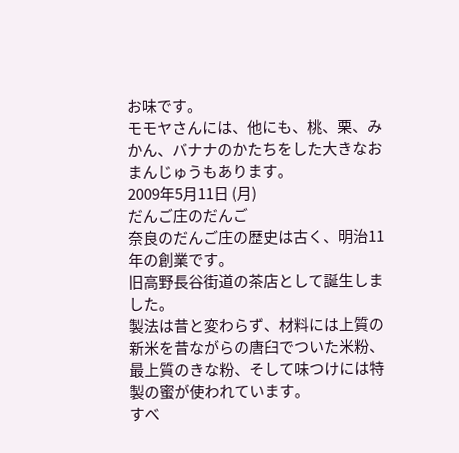お味です。
モモヤさんには、他にも、桃、栗、みかん、バナナのかたちをした大きなおまんじゅうもあります。
2009年5月11日 (月)
だんご庄のだんご
奈良のだんご庄の歴史は古く、明治11年の創業です。
旧高野長谷街道の茶店として誕生しました。
製法は昔と変わらず、材料には上質の新米を昔ながらの唐臼でついた米粉、最上質のきな粉、そして味つけには特製の蜜が使われています。
すべ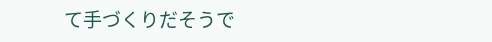て手づくりだそうで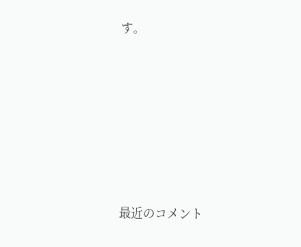す。







最近のコメント